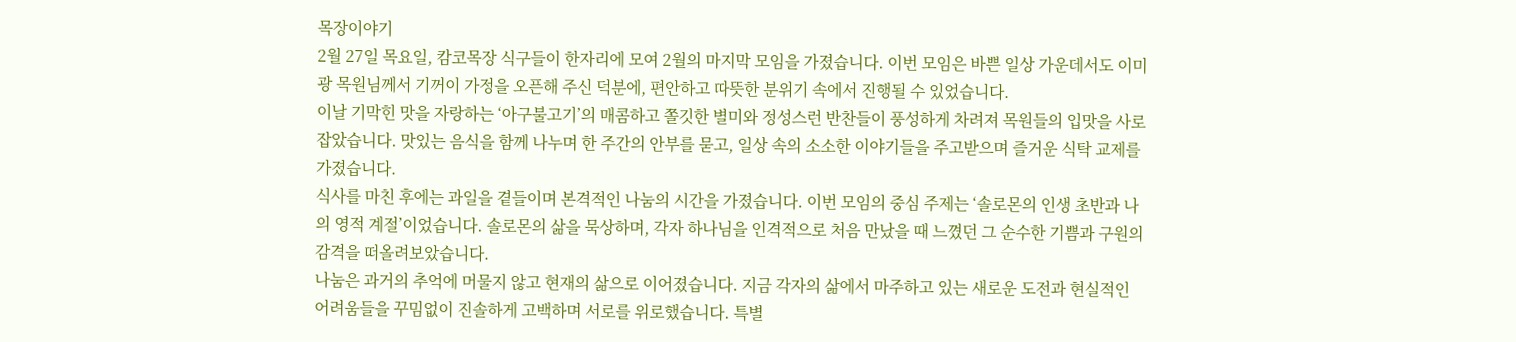목장이야기
2월 27일 목요일, 캄코목장 식구들이 한자리에 모여 2월의 마지막 모임을 가졌습니다. 이번 모임은 바쁜 일상 가운데서도 이미광 목원님께서 기꺼이 가정을 오픈해 주신 덕분에, 편안하고 따뜻한 분위기 속에서 진행될 수 있었습니다.
이날 기막힌 맛을 자랑하는 ‘아구불고기’의 매콤하고 쫄깃한 별미와 정성스런 반찬들이 풍성하게 차려져 목원들의 입맛을 사로잡았습니다. 맛있는 음식을 함께 나누며 한 주간의 안부를 묻고, 일상 속의 소소한 이야기들을 주고받으며 즐거운 식탁 교제를 가졌습니다.
식사를 마친 후에는 과일을 곁들이며 본격적인 나눔의 시간을 가졌습니다. 이번 모임의 중심 주제는 ‘솔로몬의 인생 초반과 나의 영적 계절’이었습니다. 솔로몬의 삶을 묵상하며, 각자 하나님을 인격적으로 처음 만났을 때 느꼈던 그 순수한 기쁨과 구원의 감격을 떠올려보았습니다.
나눔은 과거의 추억에 머물지 않고 현재의 삶으로 이어졌습니다. 지금 각자의 삶에서 마주하고 있는 새로운 도전과 현실적인 어려움들을 꾸밈없이 진솔하게 고백하며 서로를 위로했습니다. 특별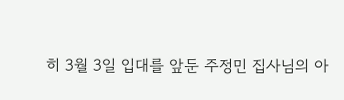히 3월 3일 입대를 앞둔 주정민 집사님의 아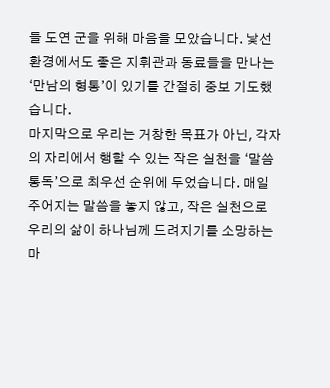들 도연 군을 위해 마음을 모았습니다. 낯선 환경에서도 좋은 지휘관과 동료들을 만나는 ‘만남의 형통’이 있기를 간절히 중보 기도했습니다.
마지막으로 우리는 거창한 목표가 아닌, 각자의 자리에서 행할 수 있는 작은 실천을 ‘말씀 통독’으로 최우선 순위에 두었습니다. 매일 주어지는 말씀을 놓지 않고, 작은 실천으로 우리의 삶이 하나님께 드려지기를 소망하는 마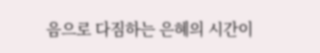음으로 다짐하는 은혜의 시간이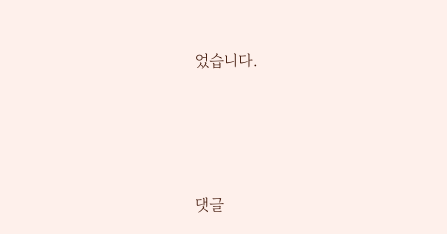었습니다.







댓글